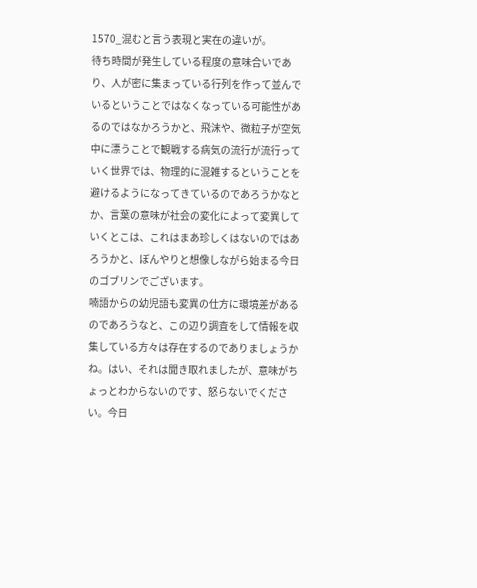1570_混むと言う表現と実在の違いが。
待ち時間が発生している程度の意味合いであり、人が密に集まっている行列を作って並んでいるということではなくなっている可能性があるのではなかろうかと、飛沫や、微粒子が空気中に漂うことで観戦する病気の流行が流行っていく世界では、物理的に混雑するということを避けるようになってきているのであろうかなとか、言葉の意味が社会の変化によって変異していくとこは、これはまあ珍しくはないのではあろうかと、ぼんやりと想像しながら始まる今日のゴブリンでございます。
喃語からの幼児語も変異の仕方に環境差があるのであろうなと、この辺り調査をして情報を収集している方々は存在するのでありましょうかね。はい、それは聞き取れましたが、意味がちょっとわからないのです、怒らないでください。今日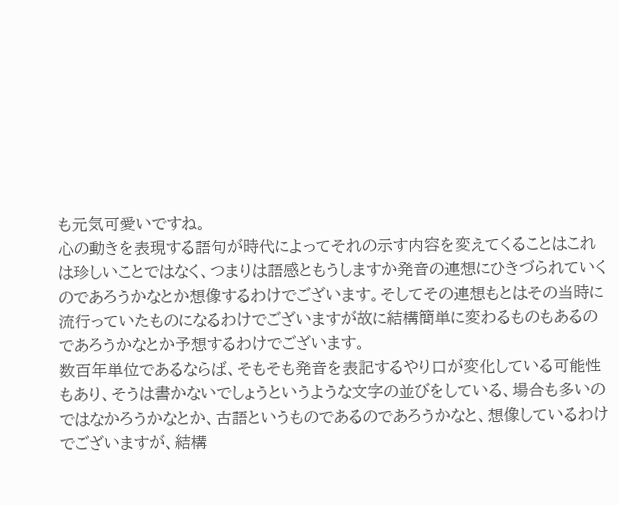も元気可愛いですね。
心の動きを表現する語句が時代によってそれの示す内容を変えてくることはこれは珍しいことではなく、つまりは語感ともうしますか発音の連想にひきづられていくのであろうかなとか想像するわけでございます。そしてその連想もとはその当時に流行っていたものになるわけでございますが故に結構簡単に変わるものもあるのであろうかなとか予想するわけでございます。
数百年単位であるならば、そもそも発音を表記するやり口が変化している可能性もあり、そうは書かないでしょうというような文字の並びをしている、場合も多いのではなかろうかなとか、古語というものであるのであろうかなと、想像しているわけでございますが、結構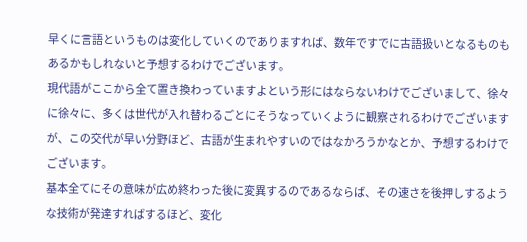早くに言語というものは変化していくのでありますれば、数年ですでに古語扱いとなるものもあるかもしれないと予想するわけでございます。
現代語がここから全て置き換わっていますよという形にはならないわけでございまして、徐々に徐々に、多くは世代が入れ替わるごとにそうなっていくように観察されるわけでございますが、この交代が早い分野ほど、古語が生まれやすいのではなかろうかなとか、予想するわけでございます。
基本全てにその意味が広め終わった後に変異するのであるならば、その速さを後押しするような技術が発達すればするほど、変化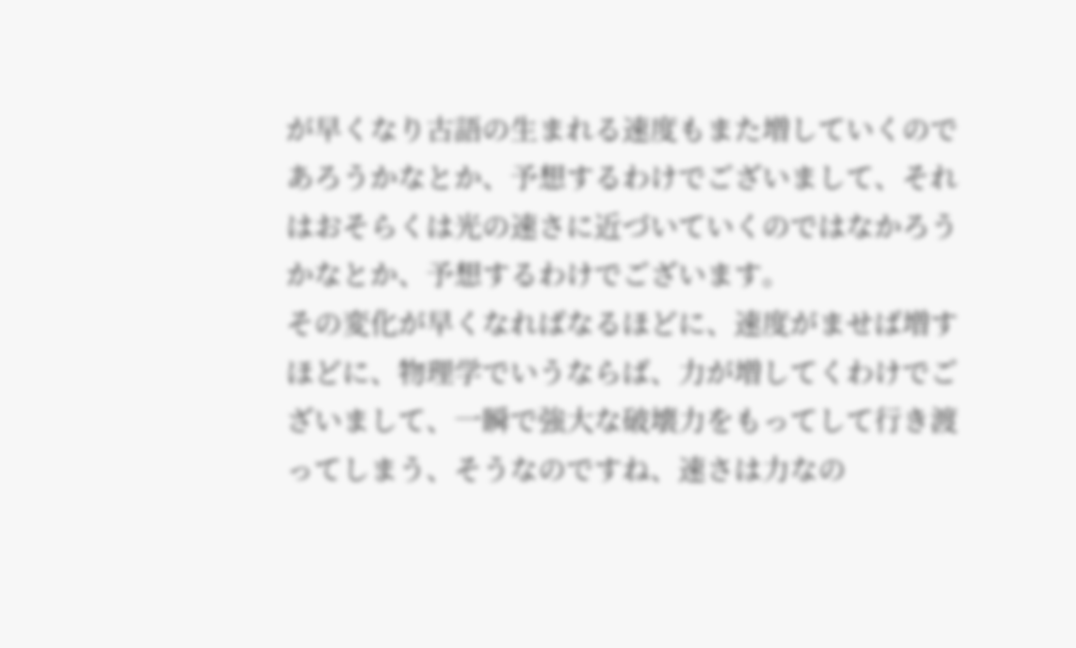が早くなり古語の生まれる速度もまた増していくのであろうかなとか、予想するわけでございまして、それはおそらくは光の速さに近づいていくのではなかろうかなとか、予想するわけでございます。
その変化が早くなればなるほどに、速度がませば増すほどに、物理学でいうならば、力が増してくわけでございまして、一瞬で強大な破壊力をもってして行き渡ってしまう、そうなのですね、速さは力なの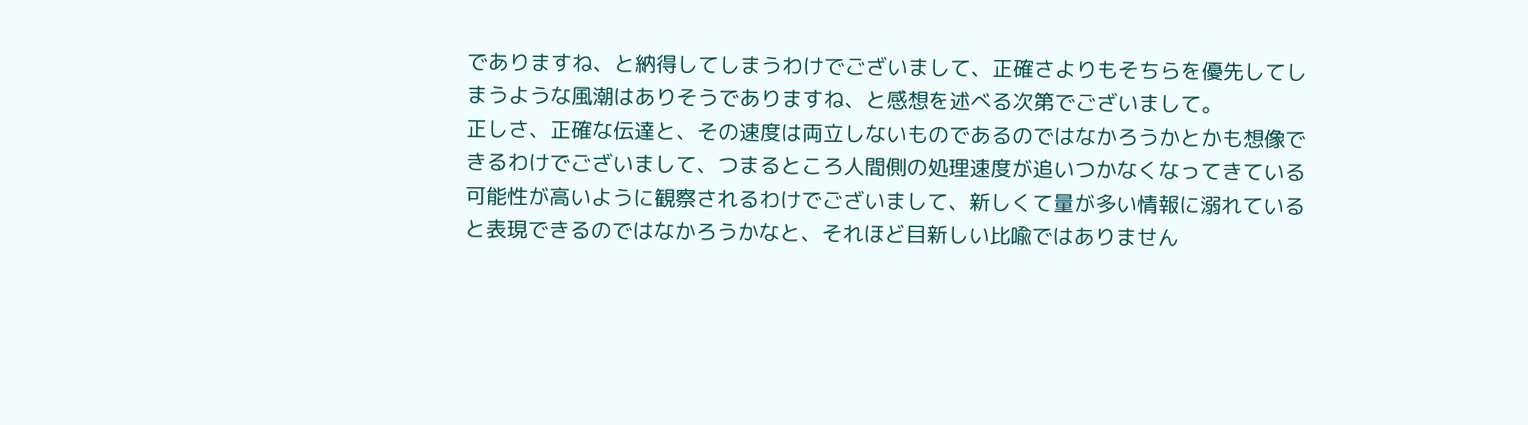でありますね、と納得してしまうわけでございまして、正確さよりもそちらを優先してしまうような風潮はありそうでありますね、と感想を述べる次第でございまして。
正しさ、正確な伝達と、その速度は両立しないものであるのではなかろうかとかも想像できるわけでございまして、つまるところ人間側の処理速度が追いつかなくなってきている可能性が高いように観察されるわけでございまして、新しくて量が多い情報に溺れていると表現できるのではなかろうかなと、それほど目新しい比喩ではありません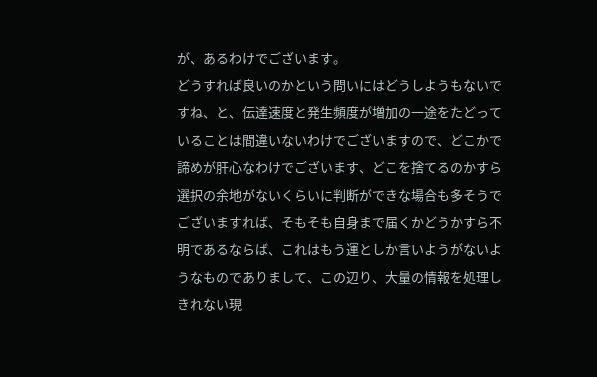が、あるわけでございます。
どうすれば良いのかという問いにはどうしようもないですね、と、伝達速度と発生頻度が増加の一途をたどっていることは間違いないわけでございますので、どこかで諦めが肝心なわけでございます、どこを捨てるのかすら選択の余地がないくらいに判断ができな場合も多そうでございますれば、そもそも自身まで届くかどうかすら不明であるならば、これはもう運としか言いようがないようなものでありまして、この辺り、大量の情報を処理しきれない現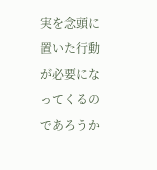実を念頭に置いた行動が必要になってくるのであろうか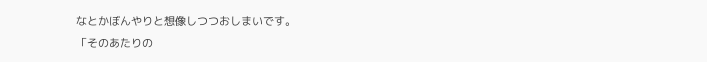なとかぼんやりと想像しつつおしまいです。
「そのあたりの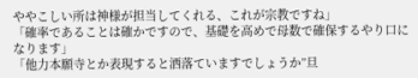ややこしい所は神様が担当してくれる、これが宗教ですね」
「確率であることは確かですので、基礎を高めで母数で確保するやり口になります」
「他力本願寺とか表現すると洒落ていますでしょうか”旦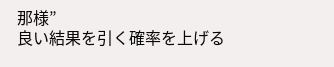那様”
良い結果を引く確率を上げる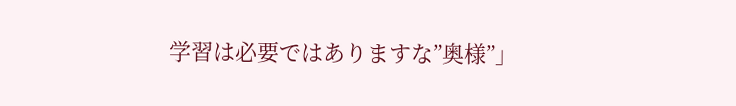学習は必要ではありますな”奥様”」